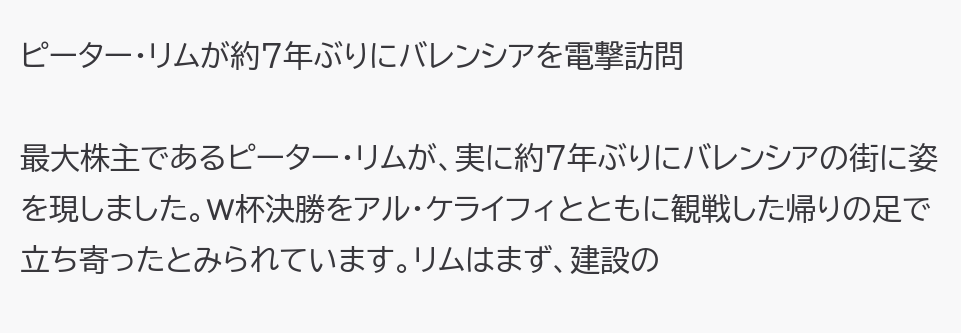ピーター・リムが約7年ぶりにバレンシアを電撃訪問

最大株主であるピーター・リムが、実に約7年ぶりにバレンシアの街に姿を現しました。W杯決勝をアル・ケライフィとともに観戦した帰りの足で立ち寄ったとみられています。リムはまず、建設の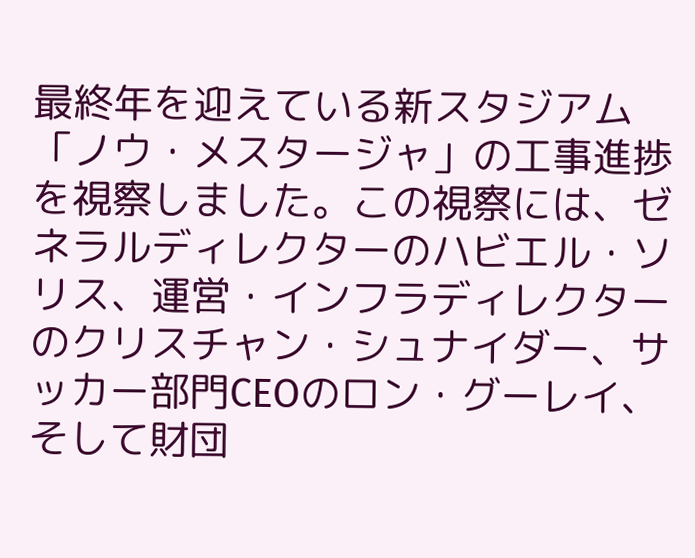最終年を迎えている新スタジアム「ノウ・メスタージャ」の工事進捗を視察しました。この視察には、ゼネラルディレクターのハビエル・ソリス、運営・インフラディレクターのクリスチャン・シュナイダー、サッカー部門CEOのロン・グーレイ、そして財団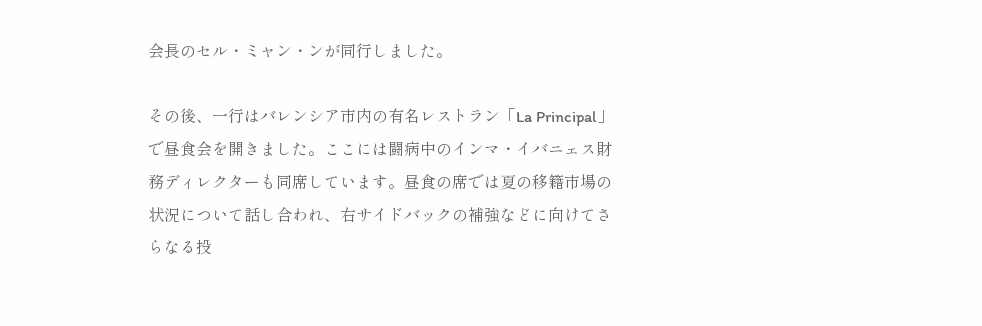会長のセル・ミャン・ンが同行しました。

その後、一行はバレンシア市内の有名レストラン「La Principal」で昼食会を開きました。ここには闘病中のインマ・イバニェス財務ディレクターも同席しています。昼食の席では夏の移籍市場の状況について話し合われ、右サイドバックの補強などに向けてさらなる投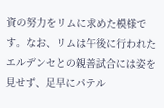資の努力をリムに求めた模様です。なお、リムは午後に行われたエルデンセとの親善試合には姿を見せず、足早にパテル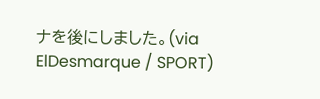ナを後にしました。(via ElDesmarque / SPORT)